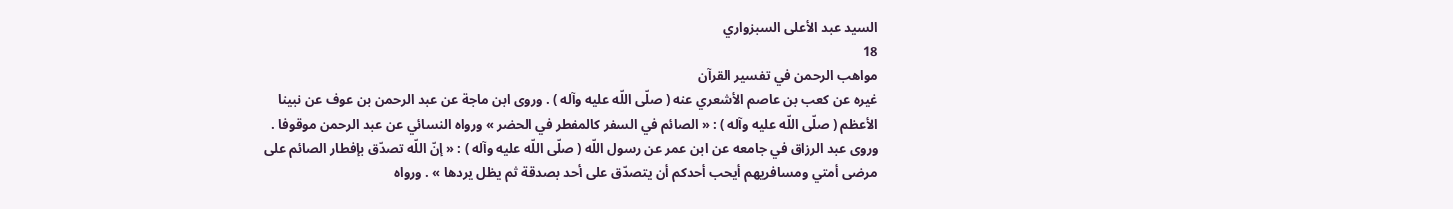السيد عبد الأعلى السبزواري
18
مواهب الرحمن في تفسير القرآن
غيره عن كعب بن عاصم الأشعري عنه ( صلّى اللّه عليه وآله ) . وروى ابن ماجة عن عبد الرحمن بن عوف عن نبينا الأعظم ( صلّى اللّه عليه وآله ) : « الصائم في السفر كالمفطر في الحضر » ورواه النسائي عن عبد الرحمن موقوفا . وروى عبد الرزاق في جامعه عن ابن عمر عن رسول اللّه ( صلّى اللّه عليه وآله ) : « إنّ اللّه تصدّق بإفطار الصائم على مرضى أمتي ومسافريهم أيحب أحدكم أن يتصدّق على أحد بصدقة ثم يظل يردها » . ورواه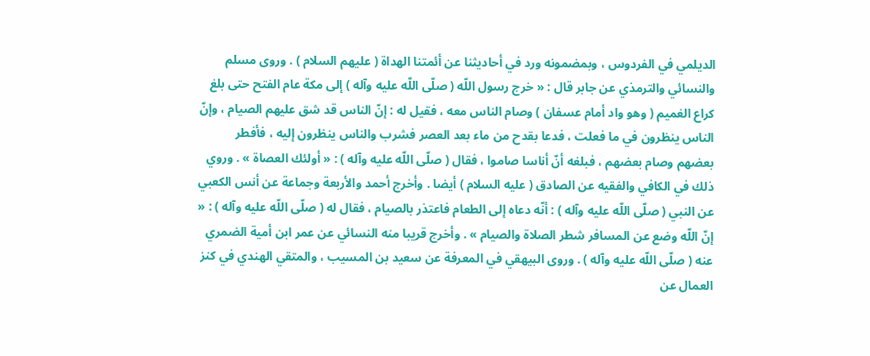الديلمي في الفردوس ، وبمضمونه ورد في أحاديثنا عن أئمتنا الهداة ( عليهم السلام ) . وروى مسلم والنسائي والترمذي عن جابر قال : « خرج رسول اللّه ( صلّى اللّه عليه وآله ) إلى مكة عام الفتح حتى بلغ كراع الغميم ( وهو واد أمام عسفان ) وصام الناس معه ، فقيل له : إنّ الناس قد شق عليهم الصيام ، وإنّ الناس ينظرون في ما فعلت ، فدعا بقدح من ماء بعد العصر فشرب والناس ينظرون إليه ، فأفطر بعضهم وصام بعضهم ، فبلغه أنّ أناسا صاموا ، فقال ( صلّى اللّه عليه وآله ) : « أولئك العصاة » . وروي ذلك في الكافي والفقيه عن الصادق ( عليه السلام ) أيضا . وأخرج أحمد والأربعة وجماعة عن أنس الكعبي عن النبي ( صلّى اللّه عليه وآله ) : أنّه دعاه إلى الطعام فاعتذر بالصيام ، فقال له ( صلّى اللّه عليه وآله ) : « إنّ اللّه وضع عن المسافر شطر الصلاة والصيام » . وأخرج قريبا منه النسائي عن عمر ابن أمية الضمري عنه ( صلّى اللّه عليه وآله ) . وروى البيهقي في المعرفة عن سعيد بن المسيب ، والمتقي الهندي في كنز العمال عن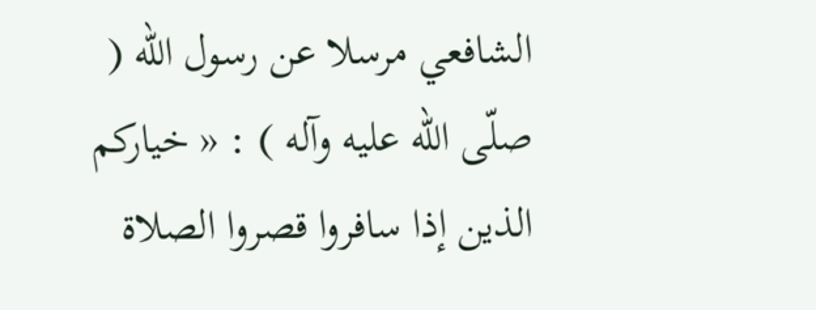الشافعي مرسلا عن رسول اللّه ( صلّى اللّه عليه وآله ) : « خياركم الذين إذا سافروا قصروا الصلاة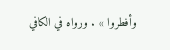وأفطروا » . ورواه في الكافي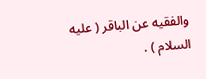والفقيه عن الباقر ( عليه السلام ) .